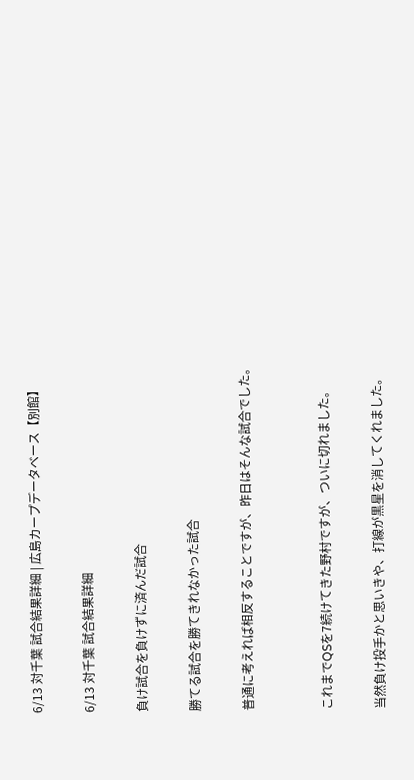6/13 対千葉 試合結果詳細 | 広島カープデータベース【別館】

6/13 対千葉 試合結果詳細

負け試合を負けずに済んだ試合

勝てる試合を勝てきれなかった試合

普通に考えれば相反することですが、昨日はそんな試合でした。


これまでQSを7続けてきた野村ですが、ついに切れました。

当然負け投手かと思いきや、打線が黒星を消してくれました。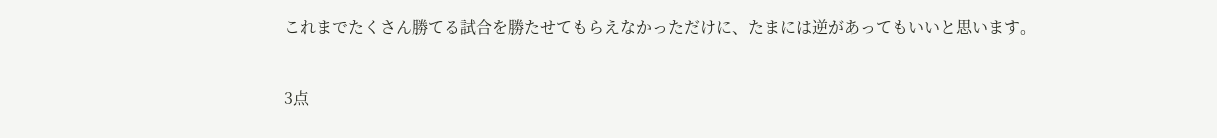これまでたくさん勝てる試合を勝たせてもらえなかっただけに、たまには逆があってもいいと思います。


3点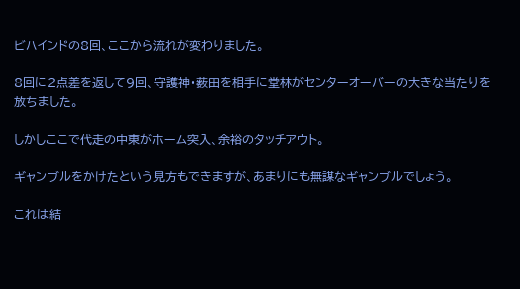ビハインドの8回、ここから流れが変わりました。

8回に2点差を返して9回、守護神・薮田を相手に堂林がセンターオーバーの大きな当たりを放ちました。

しかしここで代走の中東がホーム突入、余裕のタッチアウト。

ギャンブルをかけたという見方もできますが、あまりにも無謀なギャンブルでしょう。

これは結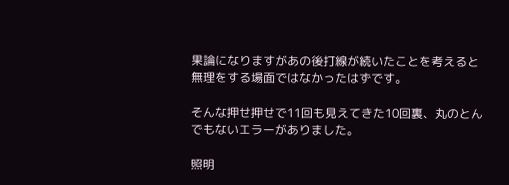果論になりますがあの後打線が続いたことを考えると無理をする場面ではなかったはずです。

そんな押せ押せで11回も見えてきた10回裏、丸のとんでもないエラーがありました。

照明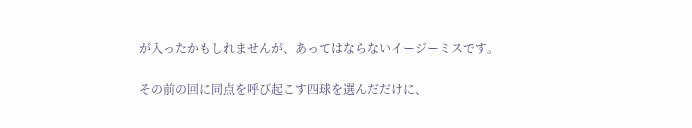が入ったかもしれませんが、あってはならないイージーミスです。

その前の回に同点を呼び起こす四球を選んだだけに、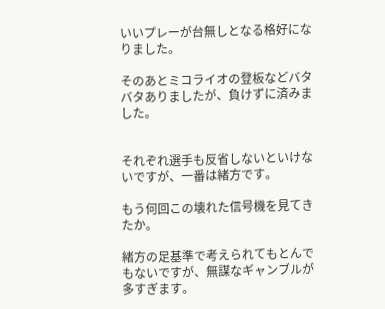いいプレーが台無しとなる格好になりました。

そのあとミコライオの登板などバタバタありましたが、負けずに済みました。


それぞれ選手も反省しないといけないですが、一番は緒方です。

もう何回この壊れた信号機を見てきたか。

緒方の足基準で考えられてもとんでもないですが、無謀なギャンブルが多すぎます。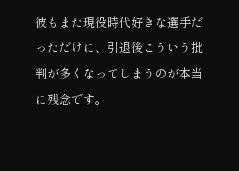彼もまた現役時代好きな選手だっただけに、引退後こういう批判が多くなってしまうのが本当に残念です。